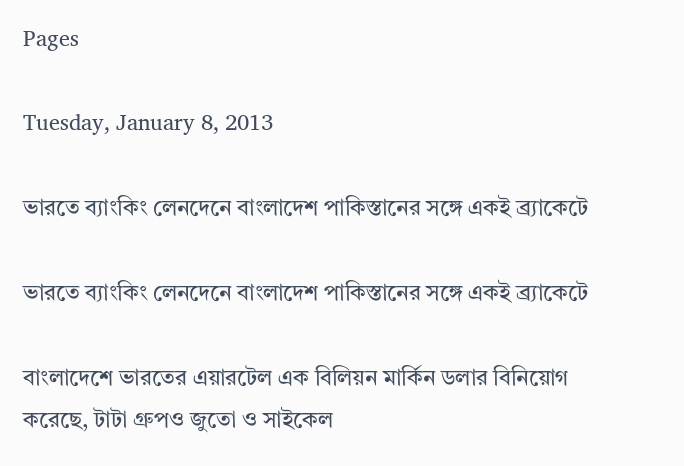Pages

Tuesday, January 8, 2013

ভারতে ব্যাংকিং লেনদেনে বাংলাদেশ পাকিস্তানের সঙ্গে একই ব্র্যাকেটে

ভারতে ব্যাংকিং লেনদেনে বাংলাদেশ পাকিস্তানের সঙ্গে একই ব্র্যাকেটে

বাংলাদেশে ভারতের এয়ারটেল এক বিলিয়ন মার্কিন ডলার বিনিয়োগ করেছে, টাটা গ্রুপও জুতো ও সাইকেল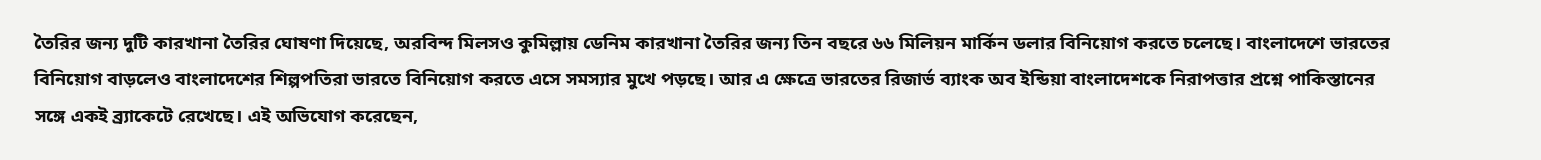তৈরির জন্য দুটি কারখানা তৈরির ঘোষণা দিয়েছে, অরবিন্দ মিলসও কুমিল্লায় ডেনিম কারখানা তৈরির জন্য তিন বছরে ৬৬ মিলিয়ন মার্কিন ডলার বিনিয়োগ করতে চলেছে। বাংলাদেশে ভারতের বিনিয়োগ বাড়লেও বাংলাদেশের শিল্পপতিরা ভারতে বিনিয়োগ করতে এসে সমস্যার মুখে পড়ছে। আর এ ক্ষেত্রে ভারতের রিজার্ভ ব্যাংক অব ইন্ডিয়া বাংলাদেশকে নিরাপত্তার প্রশ্নে পাকিস্তানের সঙ্গে একই ব্র্যাকেটে রেখেছে। এই অভিযোগ করেছেন,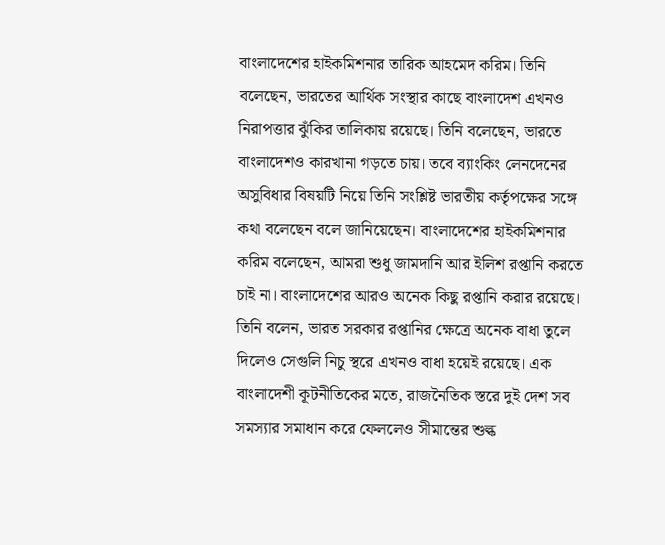বাংলাদেশের হাইকমিশনার তারিক আহমেদ করিম। তিনি বলেছেন, ভারতের আর্থিক সংস্থার কাছে বাংলাদেশ এখনও নিরাপত্তার ঝুঁকির তালিকায় রয়েছে। তিনি বলেছেন, ভারতে বাংলাদেশও কারখানা গড়তে চায়। তবে ব্যাংকিং লেনদেনের অসুবিধার বিষয়টি নিয়ে তিনি সংশ্লিষ্ট ভারতীয় কর্তৃপক্ষের সঙ্গে কথা বলেছেন বলে জানিয়েছেন। বাংলাদেশের হাইকমিশনার করিম বলেছেন, আমরা শুধু জামদানি আর ইলিশ রপ্তানি করতে চাই না। বাংলাদেশের আরও অনেক কিছু রপ্তানি করার রয়েছে। তিনি বলেন, ভারত সরকার রপ্তানির ক্ষেত্রে অনেক বাধা তুলে দিলেও সেগুলি নিচু স্থরে এখনও বাধা হয়েই রয়েছে। এক বাংলাদেশী কূটনীতিকের মতে, রাজনৈতিক স্তরে দুই দেশ সব সমস্যার সমাধান করে ফেললেও সীমান্তের শুল্ক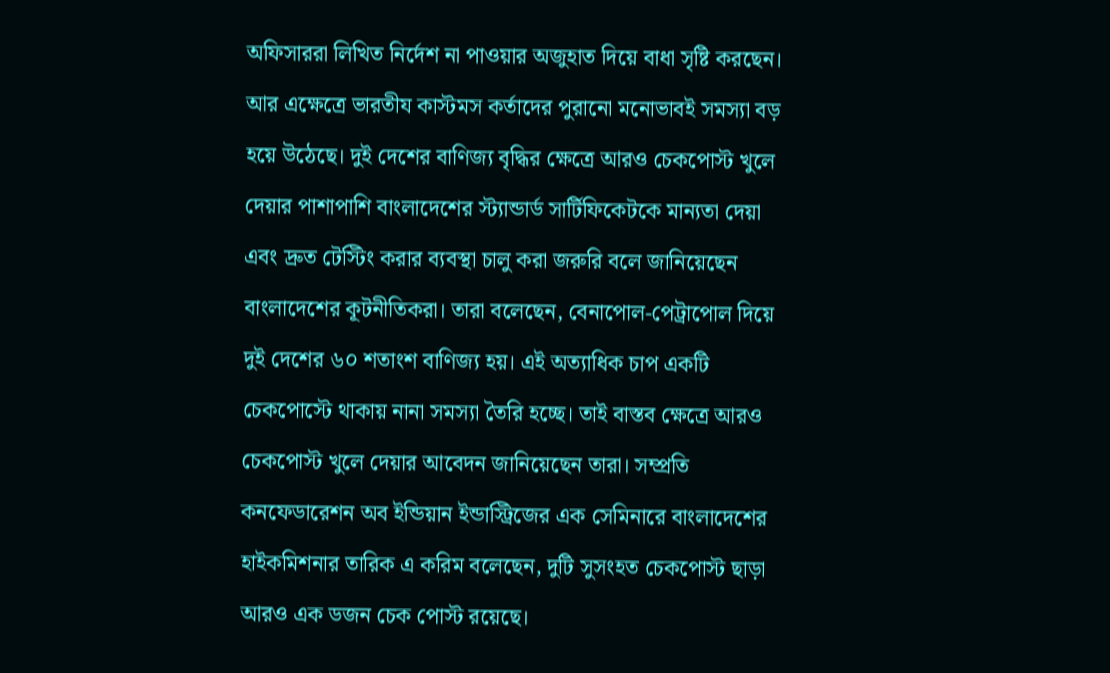অফিসাররা লিখিত নির্দেশ না পাওয়ার অজুহাত দিয়ে বাধা সৃষ্টি করছেন। আর এক্ষেত্রে ভারতীয কাস্টমস কর্তাদের পুরানো মনোভাবই সমস্যা বড় হয়ে উঠেছে। দুই দেশের বাণিজ্য বৃদ্ধির ক্ষেত্রে আরও চেকপোস্ট খুলে দেয়ার পাশাপাশি বাংলাদেশের স্ট্যান্ডার্ড সার্টিফিকেটকে মান্যতা দেয়া এবং দ্রুত টেস্টিং করার ব্যবস্থা চালু করা জরুরি বলে জানিয়েছেন বাংলাদেশের কূটনীতিকরা। তারা বলেছেন, বেনাপোল-পেট্রাপোল দিয়ে দুই দেশের ৬০ শতাংশ বাণিজ্য হয়। এই অত্যাধিক চাপ একটি চেকপোস্টে থাকায় নানা সমস্যা তৈরি হচ্ছে। তাই বাস্তব ক্ষেত্রে আরও চেকপোস্ট খুলে দেয়ার আবেদন জানিয়েছেন তারা। সম্প্রতি কনফেডারেশন অব ইন্ডিয়ান ইন্ডাস্ট্রিজের এক সেমিনারে বাংলাদেশের হাইকমিশনার তারিক এ করিম বলেছেন, দুটি সুসংহত চেকপোস্ট ছাড়া আরও এক ডজন চেক পোস্ট রয়েছে।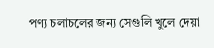পণ্য চলাচলের জন্য সেগুলি খুলে দেয়া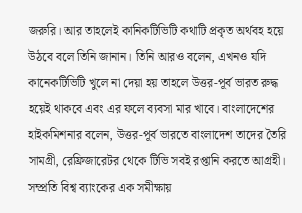জরুরি। আর তাহলেই কানিকটিভিটি কথাটি প্রকৃত অর্থবহ হয়ে উঠবে বলে তিনি জানান। তিনি আরও বলেন, এখনও যদি কানেকটিভিটি খুলে না দেয়া হয় তাহলে উত্তর-পূর্ব ভারত রুদ্ধ হয়েই থাকবে এবং এর ফলে ব্যবসা মার খাবে। বাংলাদেশের হাইকমিশনার বলেন, উত্তর-পূর্ব ভারতে বাংলাদেশ তাদের তৈরি সামগ্রী, রেফ্রিজারেটর থেকে টিভি সবই রপ্তানি করতে আগ্রহী। সম্প্রতি বিশ্ব ব্যাংকের এক সমীক্ষায়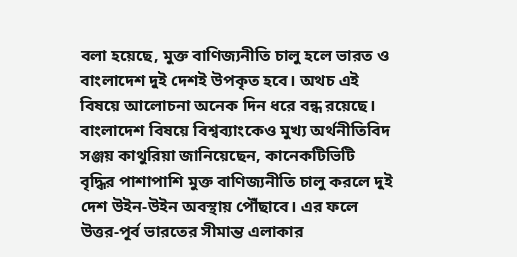বলা হয়েছে, মুক্ত বাণিজ্যনীতি চালু হলে ভারত ও বাংলাদেশ দুই দেশই উপকৃত হবে। অথচ এই বিষয়ে আলোচনা অনেক দিন ধরে বন্ধ রয়েছে। বাংলাদেশ বিষয়ে বিশ্বব্যাংকেও মুখ্য অর্থনীতিবিদ সঞ্জয় কাথুরিয়া জানিয়েছেন, কানেকটিভিটি বৃদ্ধির পাশাপাশি মুক্ত বাণিজ্যনীতি চালু করলে দুই দেশ উইন-উইন অবস্থায় পৌঁছাবে। এর ফলে উত্তর-পূর্ব ভারতের সীমান্ত এলাকার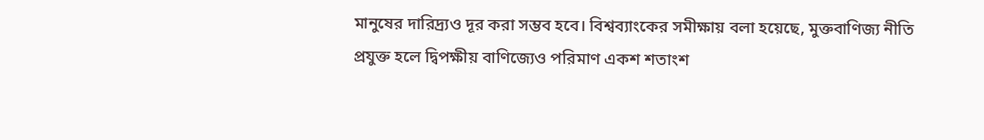মানুষের দারিদ্র্যও দূর করা সম্ভব হবে। বিশ্বব্যাংকের সমীক্ষায় বলা হয়েছে, মুক্তবাণিজ্য নীতি প্রযুক্ত হলে দ্বিপক্ষীয় বাণিজ্যেও পরিমাণ একশ শতাংশ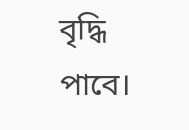বৃদ্ধি পাবে।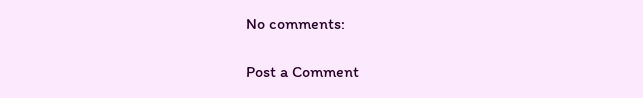No comments:

Post a Comment